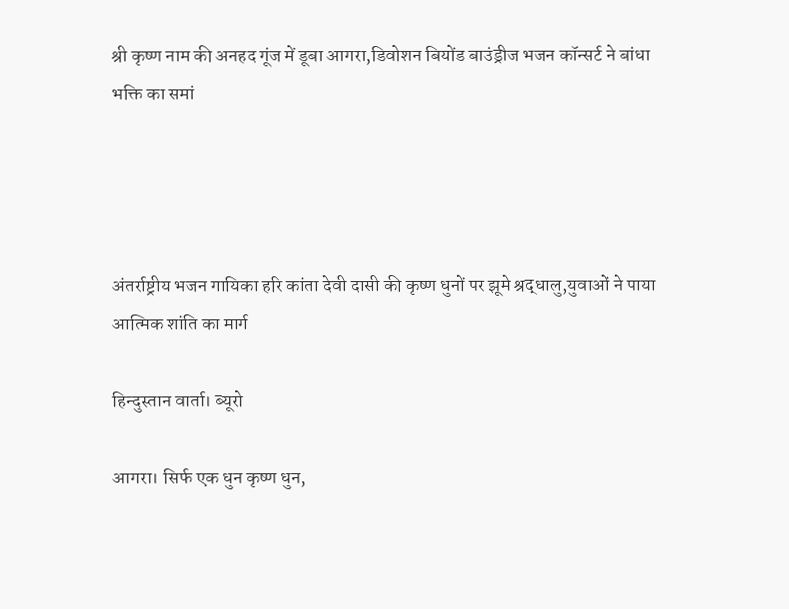श्री कृष्ण नाम की अनहद गूंज में डूबा आगरा,डिवोशन बियोंड बाउंड्रीज भजन कॉन्सर्ट ने बांधा भक्ति का समां




अंतर्राष्ट्रीय भजन गायिका हरि कांता देवी दासी की कृष्ण धुनों पर झूमे श्रद्धालु,युवाओं ने पाया आत्मिक शांति का मार्ग

हिन्दुस्तान वार्ता। ब्यूरो

आगरा। सिर्फ एक धुन कृष्ण धुन,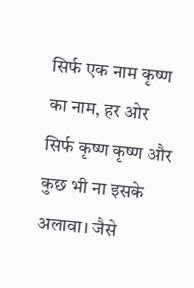सिर्फ एक नाम कृष्ण का नाम, हर ओर सिर्फ कृष्ण कृष्ण और कुछ भी ना इसके अलावा। जैसे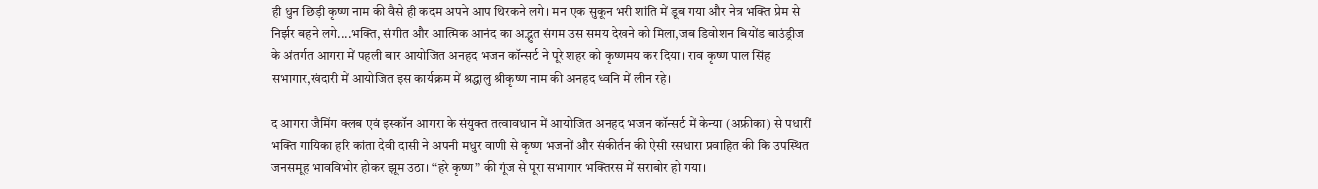ही धुन छिड़ी कृष्ण नाम की वैसे ही कदम अपने आप थिरकने लगे। मन एक सुकून भरी शांति में डूब गया और नेत्र भक्ति प्रेम से निर्झर बहने लगे....भक्ति, संगीत और आत्मिक आनंद का अद्भुत संगम उस समय देखने को मिला,जब डिवोशन बियोंड बाउंड्रीज के अंतर्गत आगरा में पहली बार आयोजित अनहद भजन कॉन्सर्ट ने पूरे शहर को कृष्णमय कर दिया। राव कृष्ण पाल सिंह सभागार,खंदारी में आयोजित इस कार्यक्रम में श्रद्धालु श्रीकृष्ण नाम की अनहद ध्वनि में लीन रहे।

द आगरा जैमिंग क्लब एवं इस्कॉन आगरा के संयुक्त तत्वावधान में आयोजित अनहद भजन कॉन्सर्ट में केन्या (अफ्रीका) से पधारीं भक्ति गायिका हरि कांता देवी दासी ने अपनी मधुर वाणी से कृष्ण भजनों और संकीर्तन की ऐसी रसधारा प्रवाहित की कि उपस्थित जनसमूह भावविभोर होकर झूम उठा। “हरे कृष्ण” की गूंज से पूरा सभागार भक्तिरस में सराबोर हो गया।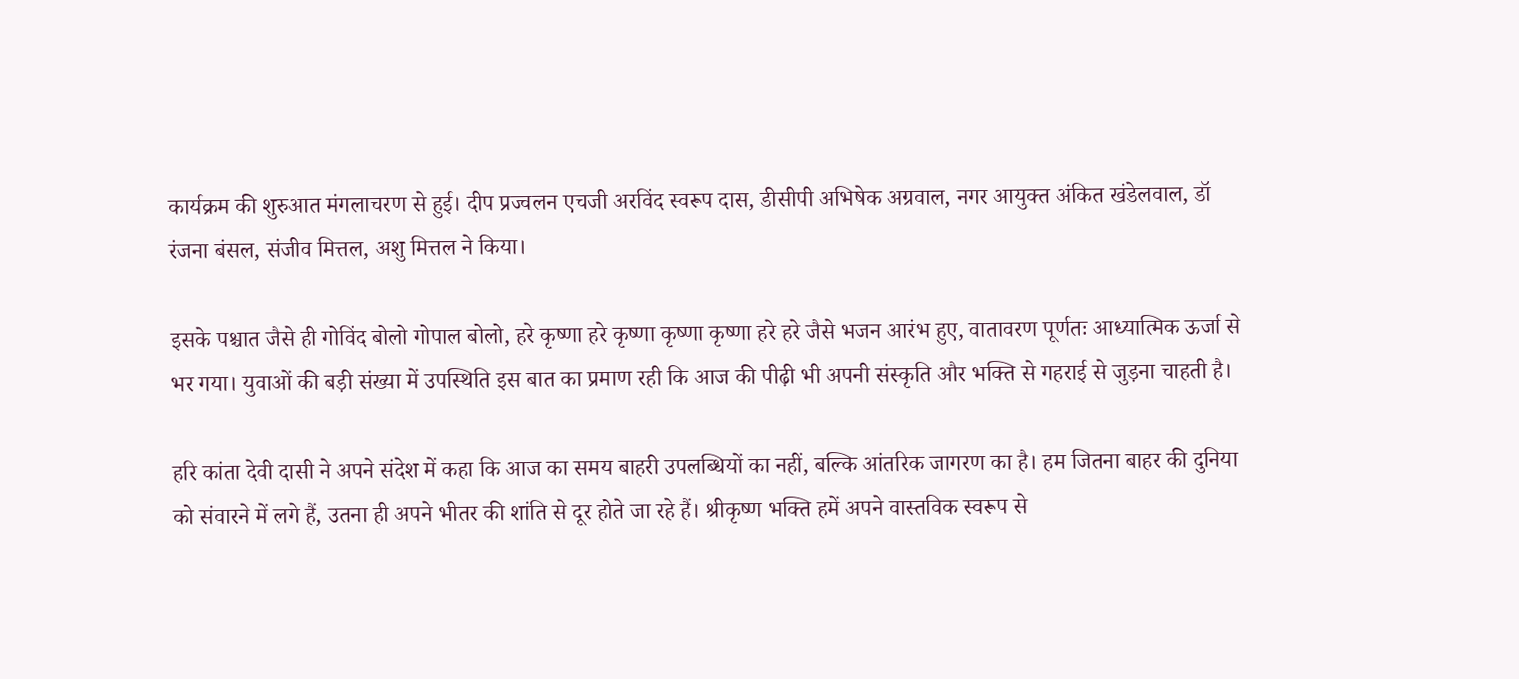कार्यक्रम की शुरुआत मंगलाचरण से हुई। दीप प्रज्वलन एचजी अरविंद स्वरूप दास, डीसीपी अभिषेक अग्रवाल, नगर आयुक्त अंकित खंडेलवाल, डॉ रंजना बंसल, संजीव मित्तल, अशु मित्तल ने किया।

इसके पश्चात जैसे ही गोविंद बोलो गोपाल बोलो, हरे कृष्णा हरे कृष्णा कृष्णा कृष्णा हरे हरे जैसे भजन आरंभ हुए, वातावरण पूर्णतः आध्यात्मिक ऊर्जा से भर गया। युवाओं की बड़ी संख्या में उपस्थिति इस बात का प्रमाण रही कि आज की पीढ़ी भी अपनी संस्कृति और भक्ति से गहराई से जुड़ना चाहती है।

हरि कांता देवी दासी ने अपने संदेश में कहा कि आज का समय बाहरी उपलब्धियों का नहीं, बल्कि आंतरिक जागरण का है। हम जितना बाहर की दुनिया को संवारने में लगे हैं, उतना ही अपने भीतर की शांति से दूर होते जा रहे हैं। श्रीकृष्ण भक्ति हमें अपने वास्तविक स्वरूप से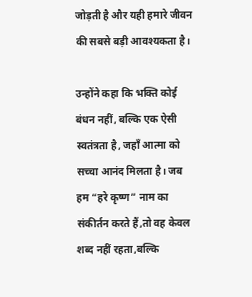जोड़ती है और यही हमारे जीवन की सबसे बड़ी आवश्यकता है।

उन्होंने कहा कि भक्ति कोई बंधन नहीं, बल्कि एक ऐसी स्वतंत्रता है, जहाँ आत्मा को सच्चा आनंद मिलता है। जब हम “हरे कृष्ण” नाम का संकीर्तन करते हैं,तो वह केवल शब्द नहीं रहता,बल्कि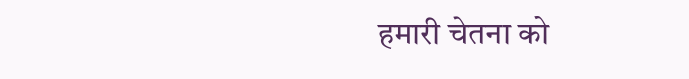हमारी चेतना को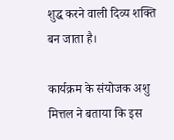शुद्ध करने वाली दिव्य शक्ति बन जाता है।

कार्यक्रम के संयोजक अशु मित्तल ने बताया कि इस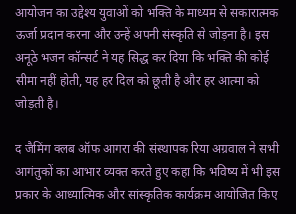आयोजन का उद्देश्य युवाओं को भक्ति के माध्यम से सकारात्मक ऊर्जा प्रदान करना और उन्हें अपनी संस्कृति से जोड़ना है। इस अनूठे भजन कॉन्सर्ट ने यह सिद्ध कर दिया कि भक्ति की कोई सीमा नहीं होती, यह हर दिल को छूती है और हर आत्मा को जोड़ती है।

द जैमिंग क्लब ऑफ आगरा की संस्थापक रिया अग्रवाल ने सभी आगंतुकों का आभार व्यक्त करते हुए कहा कि भविष्य में भी इस प्रकार के आध्यात्मिक और सांस्कृतिक कार्यक्रम आयोजित किए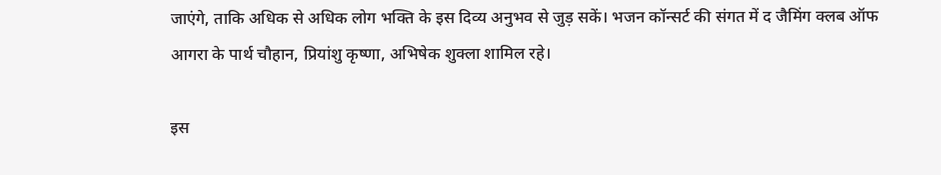जाएंगे, ताकि अधिक से अधिक लोग भक्ति के इस दिव्य अनुभव से जुड़ सकें। भजन कॉन्सर्ट की संगत में द जैमिंग क्लब ऑफ आगरा के पार्थ चौहान, प्रियांशु कृष्णा, अभिषेक शुक्ला शामिल रहे।

इस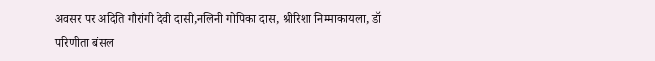अवसर पर अदिति गौरांगी देवी दासी,नलिनी गोपिका दास, श्रीरिशा निम्माकायला, डॉ परिणीता बंसल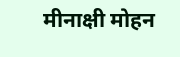मीनाक्षी मोहन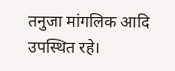तनुजा मांगलिक आदि उपस्थित रहे।